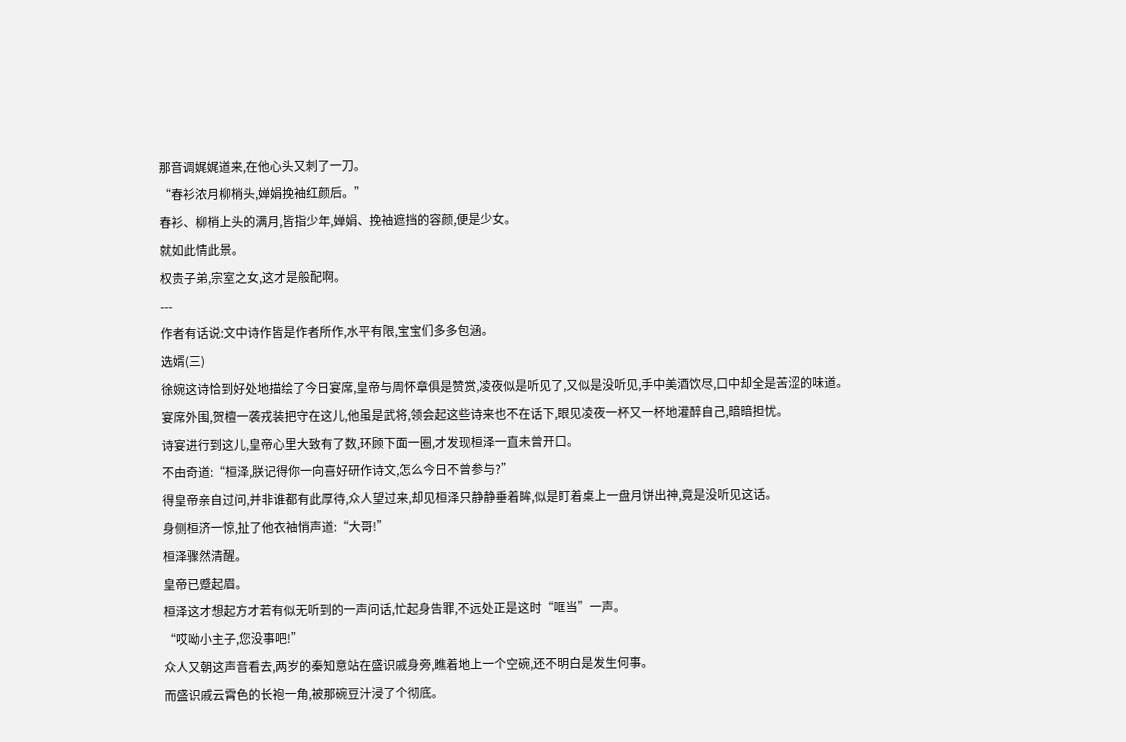那音调娓娓道来,在他心头又刺了一刀。
“春衫浓月柳梢头,婵娟挽袖红颜后。”
春衫、柳梢上头的满月,皆指少年,婵娟、挽袖遮挡的容颜,便是少女。
就如此情此景。
权贵子弟,宗室之女,这才是般配啊。
---
作者有话说:文中诗作皆是作者所作,水平有限,宝宝们多多包涵。
选婿(三)
徐婉这诗恰到好处地描绘了今日宴席,皇帝与周怀章俱是赞赏,凌夜似是听见了,又似是没听见,手中美酒饮尽,口中却全是苦涩的味道。
宴席外围,贺檀一袭戎装把守在这儿,他虽是武将,领会起这些诗来也不在话下,眼见凌夜一杯又一杯地灌醉自己,暗暗担忧。
诗宴进行到这儿,皇帝心里大致有了数,环顾下面一圈,才发现桓泽一直未曾开口。
不由奇道:“桓泽,朕记得你一向喜好研作诗文,怎么今日不曾参与?”
得皇帝亲自过问,并非谁都有此厚待,众人望过来,却见桓泽只静静垂着眸,似是盯着桌上一盘月饼出神,竟是没听见这话。
身侧桓济一惊,扯了他衣袖悄声道:“大哥!”
桓泽骤然清醒。
皇帝已蹙起眉。
桓泽这才想起方才若有似无听到的一声问话,忙起身告罪,不远处正是这时“哐当”一声。
“哎呦小主子,您没事吧!”
众人又朝这声音看去,两岁的秦知意站在盛识戚身旁,瞧着地上一个空碗,还不明白是发生何事。
而盛识戚云霄色的长袍一角,被那碗豆汁浸了个彻底。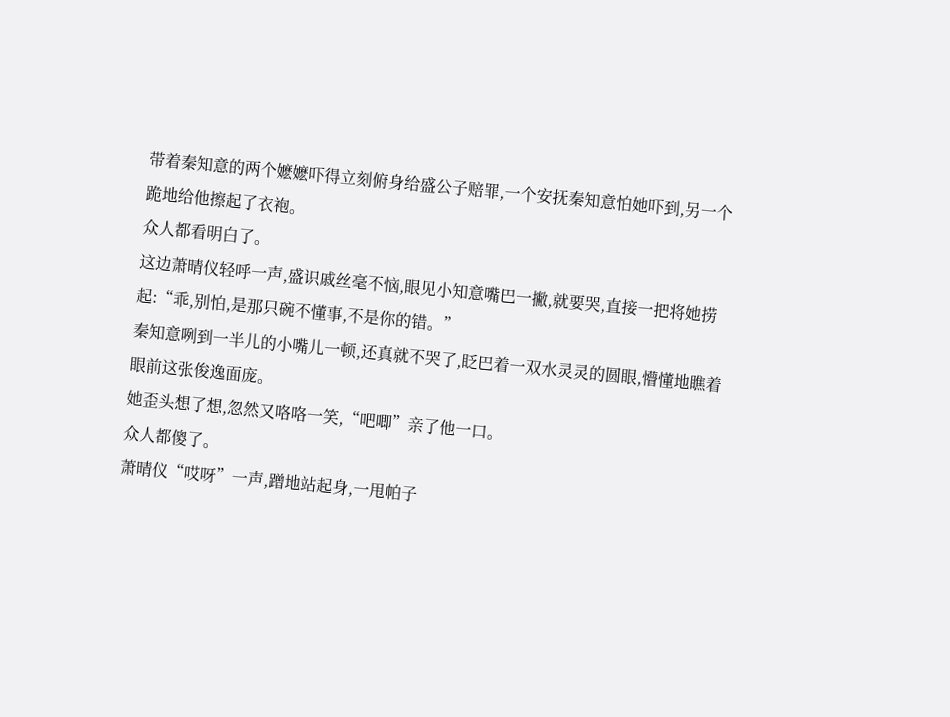带着秦知意的两个嬷嬷吓得立刻俯身给盛公子赔罪,一个安抚秦知意怕她吓到,另一个
跪地给他擦起了衣袍。
众人都看明白了。
这边萧晴仪轻呼一声,盛识戚丝毫不恼,眼见小知意嘴巴一撇,就要哭,直接一把将她捞起:“乖,别怕,是那只碗不懂事,不是你的错。”
秦知意咧到一半儿的小嘴儿一顿,还真就不哭了,眨巴着一双水灵灵的圆眼,懵懂地瞧着眼前这张俊逸面庞。
她歪头想了想,忽然又咯咯一笑,“吧唧”亲了他一口。
众人都傻了。
萧晴仪“哎呀”一声,蹭地站起身,一甩帕子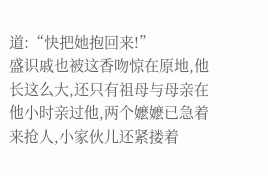道:“快把她抱回来!”
盛识戚也被这香吻惊在原地,他长这么大,还只有祖母与母亲在他小时亲过他,两个嬷嬷已急着来抢人,小家伙儿还紧搂着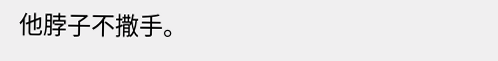他脖子不撒手。